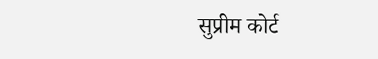सुप्रीम कोर्ट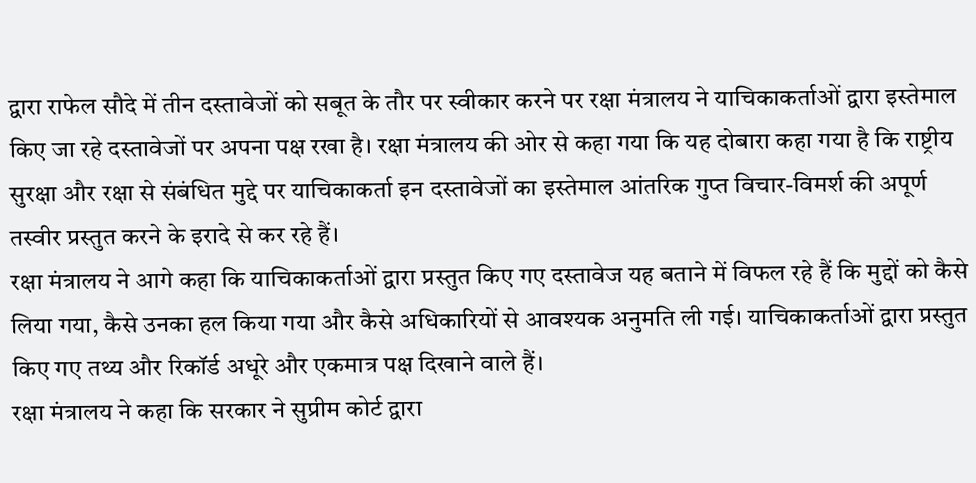द्वारा राफेल सौदे में तीन दस्तावेजों को सबूत के तौर पर स्वीकार करने पर रक्षा मंत्रालय ने याचिकाकर्ताओं द्वारा इस्तेमाल किए जा रहे दस्तावेजों पर अपना पक्ष रखा है। रक्षा मंत्रालय की ओर से कहा गया कि यह दोबारा कहा गया है कि राष्ट्रीय सुरक्षा और रक्षा से संबंधित मुद्दे पर याचिकाकर्ता इन दस्तावेजों का इस्तेमाल आंतरिक गुप्त विचार-विमर्श की अपूर्ण तस्वीर प्रस्तुत करने के इरादे से कर रहे हैं।
रक्षा मंत्रालय ने आगे कहा कि याचिकाकर्ताओं द्वारा प्रस्तुत किए गए दस्तावेज यह बताने में विफल रहे हैं कि मुद्दों को कैसे लिया गया, कैसे उनका हल किया गया और कैसे अधिकारियों से आवश्यक अनुमति ली गई। याचिकाकर्ताओं द्वारा प्रस्तुत किए गए तथ्य और रिकॉर्ड अधूरे और एकमात्र पक्ष दिखाने वाले हैं।
रक्षा मंत्रालय ने कहा कि सरकार ने सुप्रीम कोर्ट द्वारा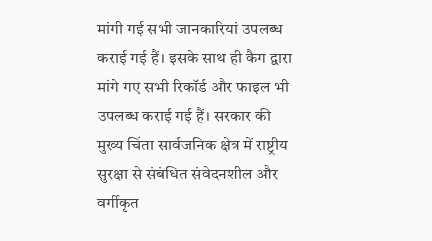मांगी गई सभी जानकारियां उपलब्ध कराई गई हैं। इसके साथ ही कैग द्वारा मांगे गए सभी रिकॉर्ड और फाइल भी उपलब्ध कराई गई हैं। सरकार की मुख्य चिंता सार्वजनिक क्षेत्र में राष्ट्रीय सुरक्षा से संबंधित संवेदनशील और वर्गीकृत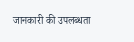जानकारी की उपलब्धता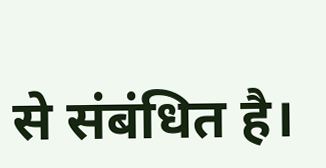से संबंधित है।